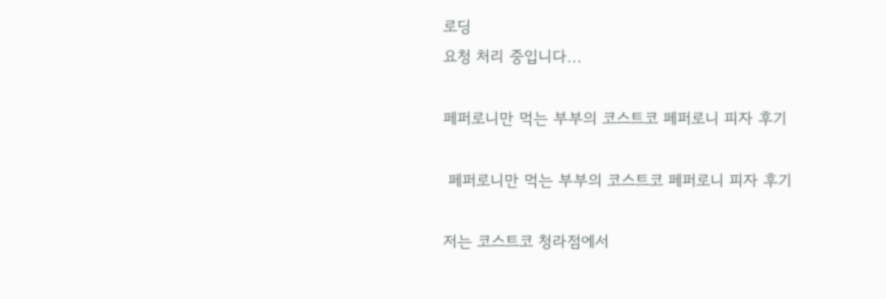로딩
요청 처리 중입니다...

페퍼로니만 먹는 부부의 코스트코 페퍼로니 피자 후기

 페퍼로니만 먹는 부부의 코스트코 페퍼로니 피자 후기

저는 코스트코 청라점에서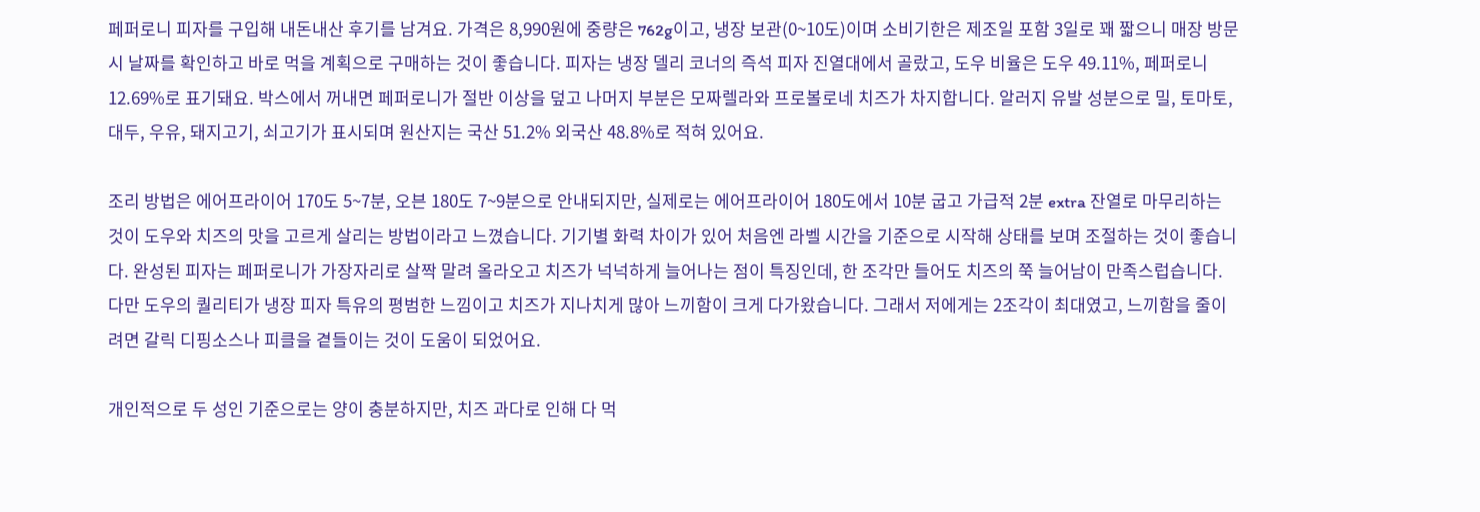페퍼로니 피자를 구입해 내돈내산 후기를 남겨요. 가격은 8,990원에 중량은 762g이고, 냉장 보관(0~10도)이며 소비기한은 제조일 포함 3일로 꽤 짧으니 매장 방문 시 날짜를 확인하고 바로 먹을 계획으로 구매하는 것이 좋습니다. 피자는 냉장 델리 코너의 즉석 피자 진열대에서 골랐고, 도우 비율은 도우 49.11%, 페퍼로니 12.69%로 표기돼요. 박스에서 꺼내면 페퍼로니가 절반 이상을 덮고 나머지 부분은 모짜렐라와 프로볼로네 치즈가 차지합니다. 알러지 유발 성분으로 밀, 토마토, 대두, 우유, 돼지고기, 쇠고기가 표시되며 원산지는 국산 51.2% 외국산 48.8%로 적혀 있어요.

조리 방법은 에어프라이어 170도 5~7분, 오븐 180도 7~9분으로 안내되지만, 실제로는 에어프라이어 180도에서 10분 굽고 가급적 2분 extra 잔열로 마무리하는 것이 도우와 치즈의 맛을 고르게 살리는 방법이라고 느꼈습니다. 기기별 화력 차이가 있어 처음엔 라벨 시간을 기준으로 시작해 상태를 보며 조절하는 것이 좋습니다. 완성된 피자는 페퍼로니가 가장자리로 살짝 말려 올라오고 치즈가 넉넉하게 늘어나는 점이 특징인데, 한 조각만 들어도 치즈의 쭉 늘어남이 만족스럽습니다. 다만 도우의 퀄리티가 냉장 피자 특유의 평범한 느낌이고 치즈가 지나치게 많아 느끼함이 크게 다가왔습니다. 그래서 저에게는 2조각이 최대였고, 느끼함을 줄이려면 갈릭 디핑소스나 피클을 곁들이는 것이 도움이 되었어요.

개인적으로 두 성인 기준으로는 양이 충분하지만, 치즈 과다로 인해 다 먹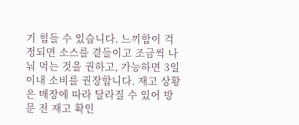기 힘들 수 있습니다. 느끼함이 걱정되면 소스를 곁들이고 조금씩 나눠 먹는 것을 권하고, 가능하면 3일 이내 소비를 권장합니다. 재고 상황은 매장에 따라 달라질 수 있어 방문 전 재고 확인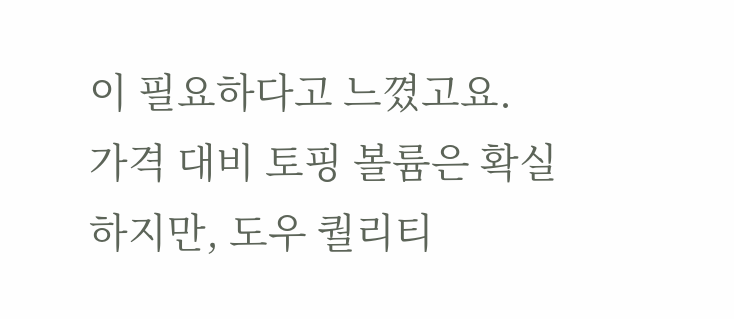이 필요하다고 느꼈고요. 가격 대비 토핑 볼륨은 확실하지만, 도우 퀄리티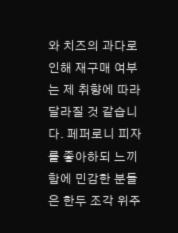와 치즈의 과다로 인해 재구매 여부는 제 취향에 따라 달라질 것 같습니다. 페퍼로니 피자를 좋아하되 느끼함에 민감한 분들은 한두 조각 위주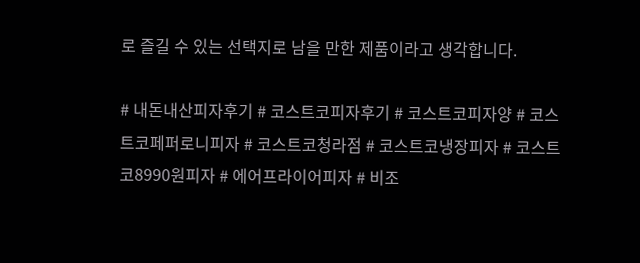로 즐길 수 있는 선택지로 남을 만한 제품이라고 생각합니다.

# 내돈내산피자후기 # 코스트코피자후기 # 코스트코피자양 # 코스트코페퍼로니피자 # 코스트코청라점 # 코스트코냉장피자 # 코스트코8990원피자 # 에어프라이어피자 # 비조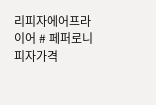리피자에어프라이어 # 페퍼로니피자가격